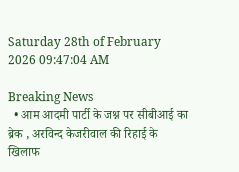Saturday 28th of February 2026 09:47:04 AM

Breaking News
  • आम आदमी पार्टी के जश्न पर सीबीआई का ब्रेक , अरविन्द केजरीवाल की रिहाई के खिलाफ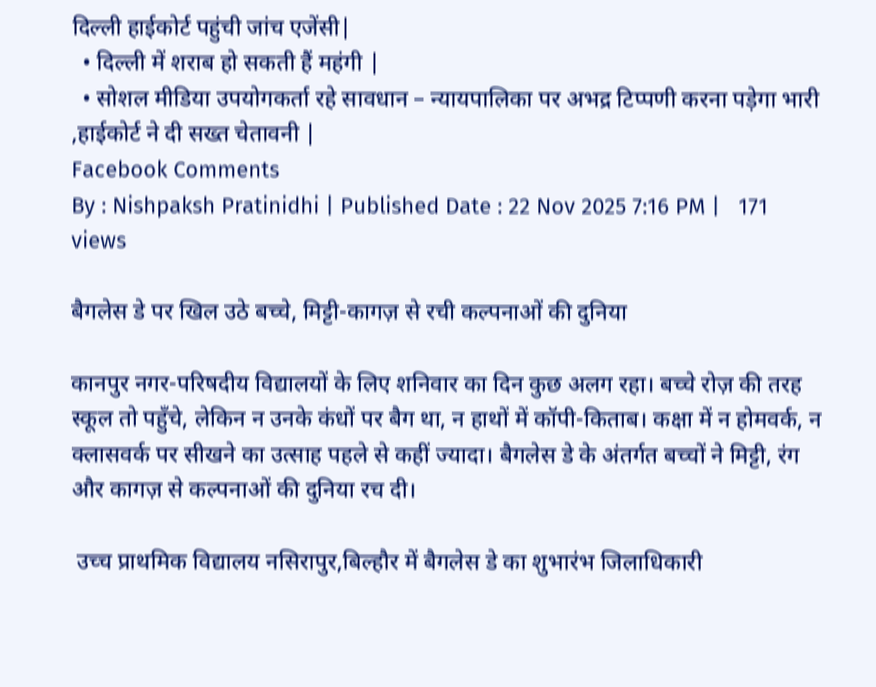दिल्ली हाईकोर्ट पहुंची जांच एजेंसी|
  • दिल्ली में शराब हो सकती हैं महंगी |
  • सोशल मीडिया उपयोगकर्ता रहे सावधान – न्यायपालिका पर अभद्र टिप्पणी करना पड़ेगा भारी ,हाईकोर्ट ने दी सख्त चेतावनी |
Facebook Comments
By : Nishpaksh Pratinidhi | Published Date : 22 Nov 2025 7:16 PM |   171 views

बैगलेस डे पर खिल उठे बच्चे, मिट्टी-कागज़ से रची कल्पनाओं की दुनिया

कानपुर नगर-परिषदीय विद्यालयों के लिए शनिवार का दिन कुछ अलग रहा। बच्चे रोज़ की तरह स्कूल तो पहुँचे, लेकिन न उनके कंधों पर बैग था, न हाथों में कॉपी-किताब। कक्षा में न होमवर्क, न क्लासवर्क पर सीखने का उत्साह पहले से कहीं ज्यादा। बैगलेस डे के अंतर्गत बच्चों ने मिट्टी, रंग और कागज़ से कल्पनाओं की दुनिया रच दी।

 उच्च प्राथमिक विद्यालय नसिरापुर,बिल्हौर में बैगलेस डे का शुभारंभ जिलाधिकारी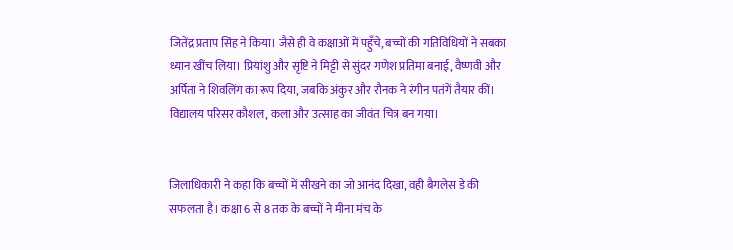जितेंद्र प्रताप सिंह ने किया। जैसे ही वे कक्षाओं में पहुँचे, बच्चों की गतिविधियों ने सबका ध्यान खींच लिया। प्रियांशु और सृष्टि ने मिट्टी से सुंदर गणेश प्रतिमा बनाई, वैष्णवी और अर्पिता ने शिवलिंग का रूप दिया, जबकि अंकुर और रौनक ने रंगीन पतंगें तैयार कीं। विद्यालय परिसर कौशल, कला और उत्साह का जीवंत चित्र बन गया।


जिलाधिकारी ने कहा कि बच्चों में सीखने का जो आनंद दिखा, वही बैगलेस डे की सफलता है। कक्षा 6 से 8 तक के बच्चों ने मीना मंच के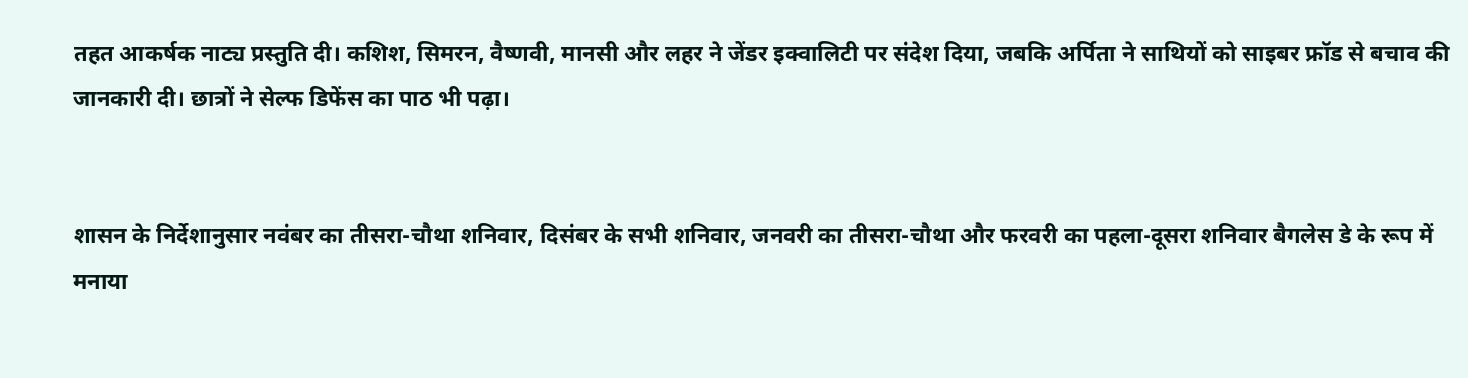तहत आकर्षक नाट्य प्रस्तुति दी। कशिश, सिमरन, वैष्णवी, मानसी और लहर ने जेंडर इक्वालिटी पर संदेश दिया, जबकि अर्पिता ने साथियों को साइबर फ्रॉड से बचाव की जानकारी दी। छात्रों ने सेल्फ डिफेंस का पाठ भी पढ़ा।


शासन के निर्देशानुसार नवंबर का तीसरा-चौथा शनिवार, दिसंबर के सभी शनिवार, जनवरी का तीसरा-चौथा और फरवरी का पहला-दूसरा शनिवार बैगलेस डे के रूप में मनाया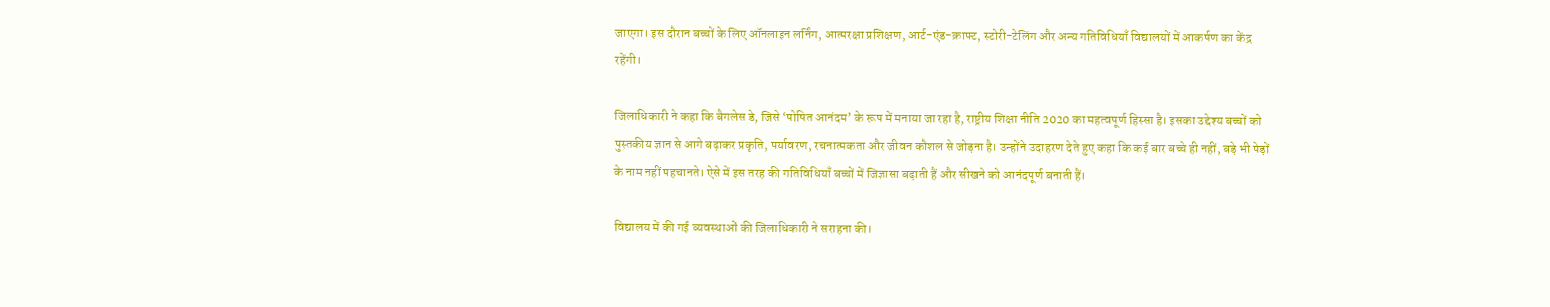जाएगा। इस दौरान बच्चों के लिए ऑनलाइन लर्निंग, आत्मरक्षा प्रशिक्षण, आर्ट-एंड-क्राफ्ट, स्टोरी-टेलिंग और अन्य गतिविधियाँ विद्यालयों में आकर्षण का केंद्र रहेंगी।

जिलाधिकारी ने कहा कि बैगलेस डे, जिसे ‘पोषित आनंदम’ के रूप में मनाया जा रहा है, राष्ट्रीय शिक्षा नीति 2020 का महत्वपूर्ण हिस्सा है। इसका उद्देश्य बच्चों को पुस्तकीय ज्ञान से आगे बढ़ाकर प्रकृति, पर्यावरण, रचनात्मकता और जीवन कौशल से जोड़ना है। उन्होंने उदाहरण देते हुए कहा कि कई बार बच्चे ही नहीं, बड़े भी पेड़ों के नाम नहीं पहचानते। ऐसे में इस तरह की गतिविधियाँ बच्चों में जिज्ञासा बढ़ाती हैं और सीखने को आनंदपूर्ण बनाती हैं।

विद्यालय में की गई व्यवस्थाओं की जिलाधिकारी ने सराहना की।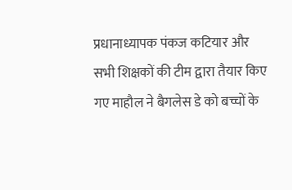प्रधानाध्यापक पंकज कटियार और सभी शिक्षकों की टीम द्वारा तैयार किए गए माहौल ने बैगलेस डे को बच्चों के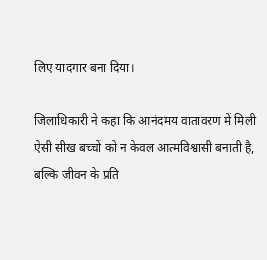लिए यादगार बना दिया।

जिलाधिकारी ने कहा कि आनंदमय वातावरण में मिली ऐसी सीख बच्चों को न केवल आत्मविश्वासी बनाती है, बल्कि जीवन के प्रति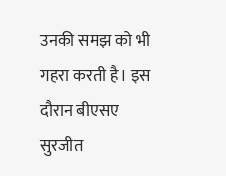उनकी समझ को भी गहरा करती है। इस दौरान बीएसए सुरजीत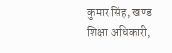कुमार सिंह, खण्ड शिक्षा अधिकारी,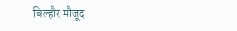बिल्हौर मौजूद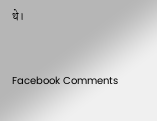थे।



Facebook Comments